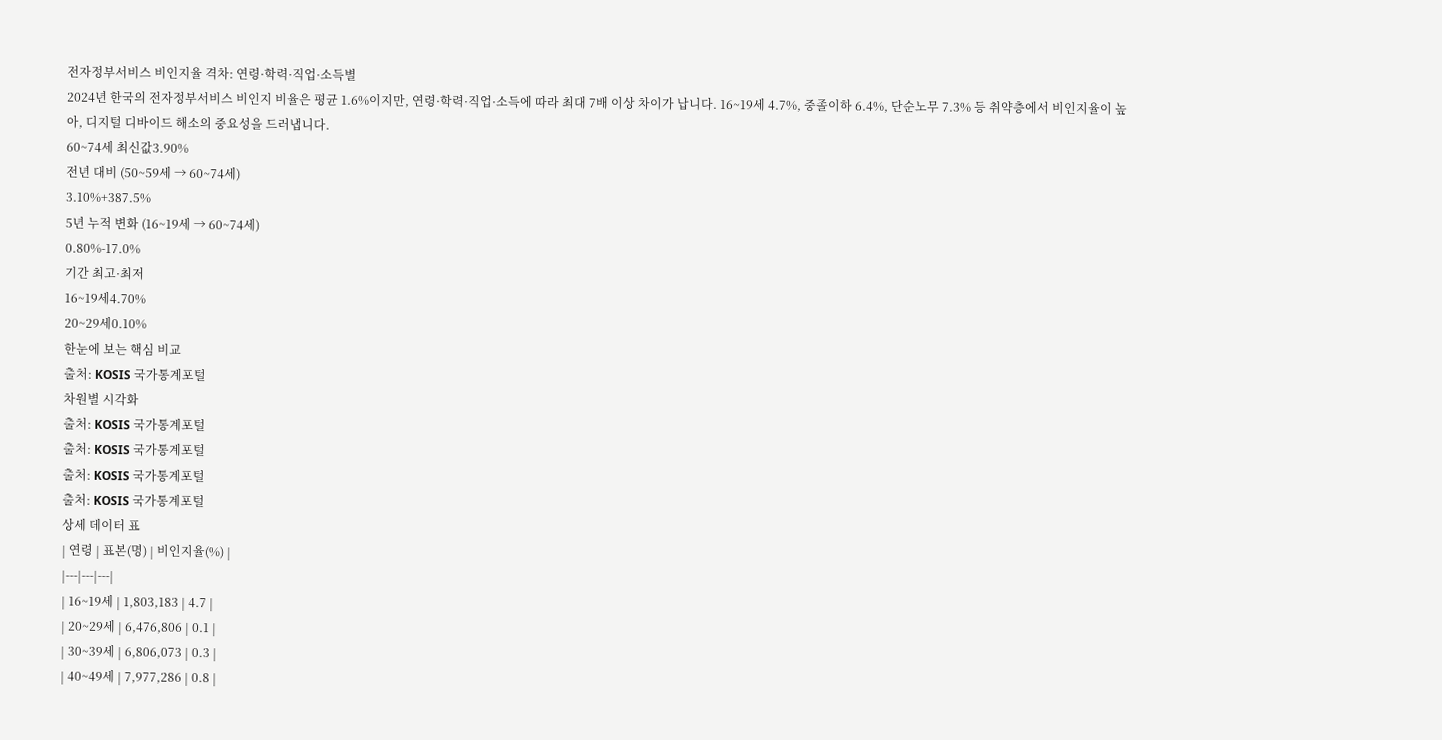전자정부서비스 비인지율 격차: 연령·학력·직업·소득별
2024년 한국의 전자정부서비스 비인지 비율은 평균 1.6%이지만, 연령·학력·직업·소득에 따라 최대 7배 이상 차이가 납니다. 16~19세 4.7%, 중졸이하 6.4%, 단순노무 7.3% 등 취약층에서 비인지율이 높아, 디지털 디바이드 해소의 중요성을 드러냅니다.
60~74세 최신값3.90%
전년 대비 (50~59세 → 60~74세)
3.10%+387.5%
5년 누적 변화 (16~19세 → 60~74세)
0.80%-17.0%
기간 최고·최저
16~19세4.70%
20~29세0.10%
한눈에 보는 핵심 비교
출처: KOSIS 국가통계포털
차원별 시각화
출처: KOSIS 국가통계포털
출처: KOSIS 국가통계포털
출처: KOSIS 국가통계포털
출처: KOSIS 국가통계포털
상세 데이터 표
| 연령 | 표본(명) | 비인지율(%) |
|---|---|---|
| 16~19세 | 1,803,183 | 4.7 |
| 20~29세 | 6,476,806 | 0.1 |
| 30~39세 | 6,806,073 | 0.3 |
| 40~49세 | 7,977,286 | 0.8 |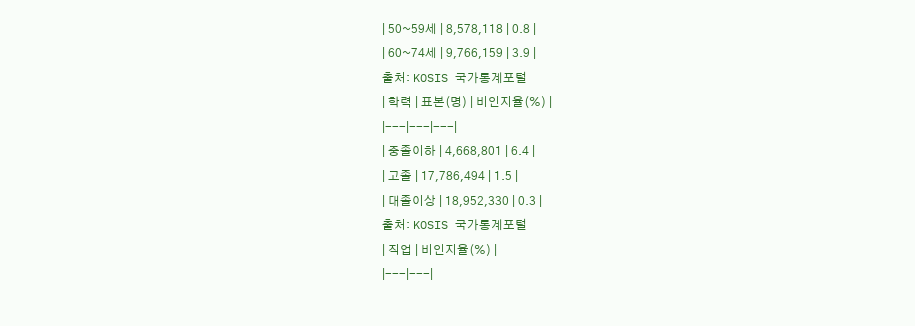| 50~59세 | 8,578,118 | 0.8 |
| 60~74세 | 9,766,159 | 3.9 |
출처: KOSIS 국가통계포털
| 학력 | 표본(명) | 비인지율(%) |
|---|---|---|
| 중졸이하 | 4,668,801 | 6.4 |
| 고졸 | 17,786,494 | 1.5 |
| 대졸이상 | 18,952,330 | 0.3 |
출처: KOSIS 국가통계포털
| 직업 | 비인지율(%) |
|---|---|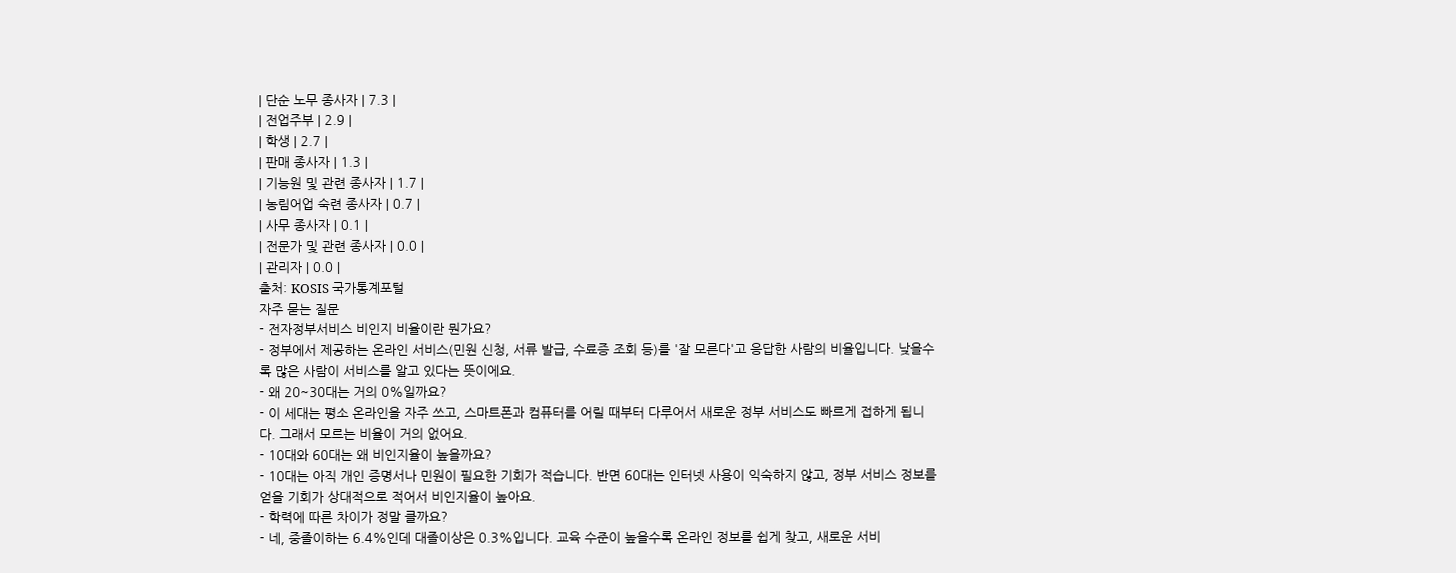| 단순 노무 종사자 | 7.3 |
| 전업주부 | 2.9 |
| 학생 | 2.7 |
| 판매 종사자 | 1.3 |
| 기능원 및 관련 종사자 | 1.7 |
| 농림어업 숙련 종사자 | 0.7 |
| 사무 종사자 | 0.1 |
| 전문가 및 관련 종사자 | 0.0 |
| 관리자 | 0.0 |
출처: KOSIS 국가통계포털
자주 묻는 질문
- 전자정부서비스 비인지 비율이란 뭔가요?
- 정부에서 제공하는 온라인 서비스(민원 신청, 서류 발급, 수료증 조회 등)를 '잘 모른다'고 응답한 사람의 비율입니다. 낮을수록 많은 사람이 서비스를 알고 있다는 뜻이에요.
- 왜 20~30대는 거의 0%일까요?
- 이 세대는 평소 온라인을 자주 쓰고, 스마트폰과 컴퓨터를 어릴 때부터 다루어서 새로운 정부 서비스도 빠르게 접하게 됩니다. 그래서 모르는 비율이 거의 없어요.
- 10대와 60대는 왜 비인지율이 높을까요?
- 10대는 아직 개인 증명서나 민원이 필요한 기회가 적습니다. 반면 60대는 인터넷 사용이 익숙하지 않고, 정부 서비스 정보를 얻을 기회가 상대적으로 적어서 비인지율이 높아요.
- 학력에 따른 차이가 정말 클까요?
- 네, 중졸이하는 6.4%인데 대졸이상은 0.3%입니다. 교육 수준이 높을수록 온라인 정보를 쉽게 찾고, 새로운 서비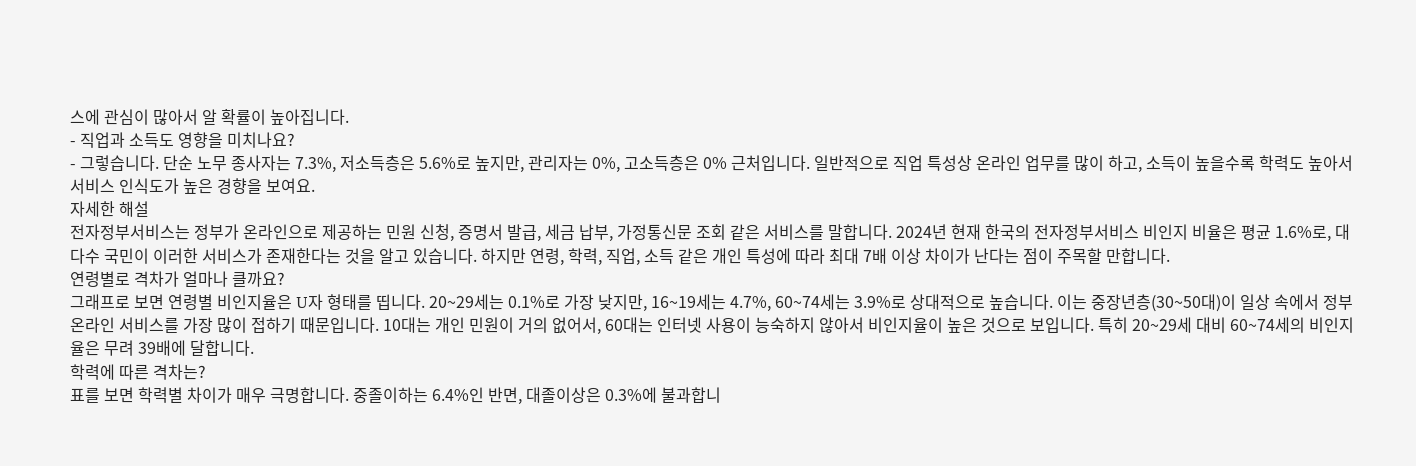스에 관심이 많아서 알 확률이 높아집니다.
- 직업과 소득도 영향을 미치나요?
- 그렇습니다. 단순 노무 종사자는 7.3%, 저소득층은 5.6%로 높지만, 관리자는 0%, 고소득층은 0% 근처입니다. 일반적으로 직업 특성상 온라인 업무를 많이 하고, 소득이 높을수록 학력도 높아서 서비스 인식도가 높은 경향을 보여요.
자세한 해설
전자정부서비스는 정부가 온라인으로 제공하는 민원 신청, 증명서 발급, 세금 납부, 가정통신문 조회 같은 서비스를 말합니다. 2024년 현재 한국의 전자정부서비스 비인지 비율은 평균 1.6%로, 대다수 국민이 이러한 서비스가 존재한다는 것을 알고 있습니다. 하지만 연령, 학력, 직업, 소득 같은 개인 특성에 따라 최대 7배 이상 차이가 난다는 점이 주목할 만합니다.
연령별로 격차가 얼마나 클까요?
그래프로 보면 연령별 비인지율은 U자 형태를 띱니다. 20~29세는 0.1%로 가장 낮지만, 16~19세는 4.7%, 60~74세는 3.9%로 상대적으로 높습니다. 이는 중장년층(30~50대)이 일상 속에서 정부 온라인 서비스를 가장 많이 접하기 때문입니다. 10대는 개인 민원이 거의 없어서, 60대는 인터넷 사용이 능숙하지 않아서 비인지율이 높은 것으로 보입니다. 특히 20~29세 대비 60~74세의 비인지율은 무려 39배에 달합니다.
학력에 따른 격차는?
표를 보면 학력별 차이가 매우 극명합니다. 중졸이하는 6.4%인 반면, 대졸이상은 0.3%에 불과합니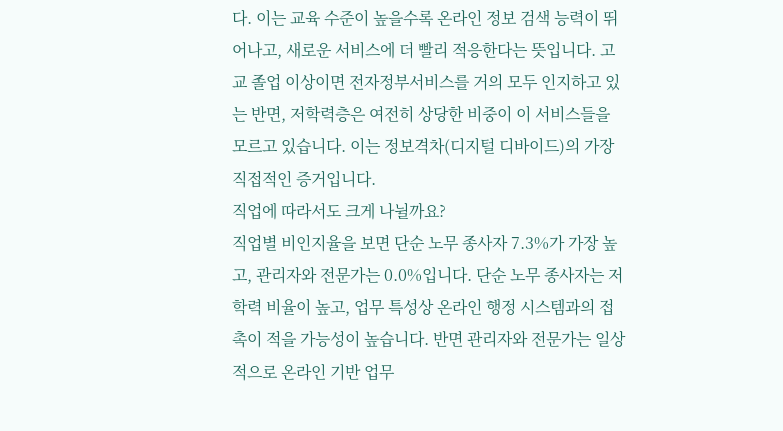다. 이는 교육 수준이 높을수록 온라인 정보 검색 능력이 뛰어나고, 새로운 서비스에 더 빨리 적응한다는 뜻입니다. 고교 졸업 이상이면 전자정부서비스를 거의 모두 인지하고 있는 반면, 저학력층은 여전히 상당한 비중이 이 서비스들을 모르고 있습니다. 이는 정보격차(디지털 디바이드)의 가장 직접적인 증거입니다.
직업에 따라서도 크게 나뉠까요?
직업별 비인지율을 보면 단순 노무 종사자 7.3%가 가장 높고, 관리자와 전문가는 0.0%입니다. 단순 노무 종사자는 저학력 비율이 높고, 업무 특성상 온라인 행정 시스템과의 접촉이 적을 가능성이 높습니다. 반면 관리자와 전문가는 일상적으로 온라인 기반 업무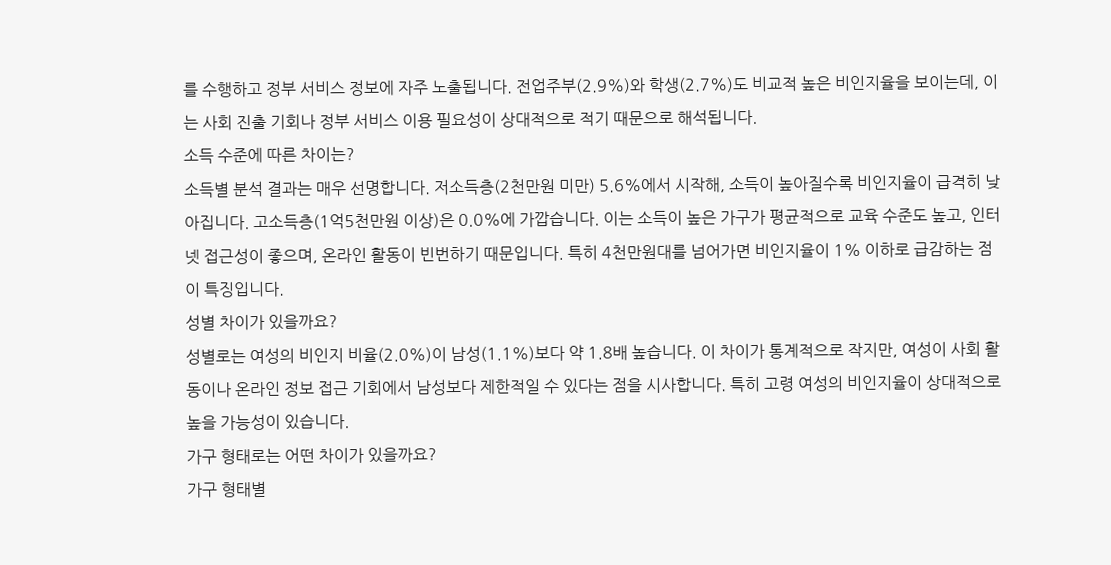를 수행하고 정부 서비스 정보에 자주 노출됩니다. 전업주부(2.9%)와 학생(2.7%)도 비교적 높은 비인지율을 보이는데, 이는 사회 진출 기회나 정부 서비스 이용 필요성이 상대적으로 적기 때문으로 해석됩니다.
소득 수준에 따른 차이는?
소득별 분석 결과는 매우 선명합니다. 저소득층(2천만원 미만) 5.6%에서 시작해, 소득이 높아질수록 비인지율이 급격히 낮아집니다. 고소득층(1억5천만원 이상)은 0.0%에 가깝습니다. 이는 소득이 높은 가구가 평균적으로 교육 수준도 높고, 인터넷 접근성이 좋으며, 온라인 활동이 빈번하기 때문입니다. 특히 4천만원대를 넘어가면 비인지율이 1% 이하로 급감하는 점이 특징입니다.
성별 차이가 있을까요?
성별로는 여성의 비인지 비율(2.0%)이 남성(1.1%)보다 약 1.8배 높습니다. 이 차이가 통계적으로 작지만, 여성이 사회 활동이나 온라인 정보 접근 기회에서 남성보다 제한적일 수 있다는 점을 시사합니다. 특히 고령 여성의 비인지율이 상대적으로 높을 가능성이 있습니다.
가구 형태로는 어떤 차이가 있을까요?
가구 형태별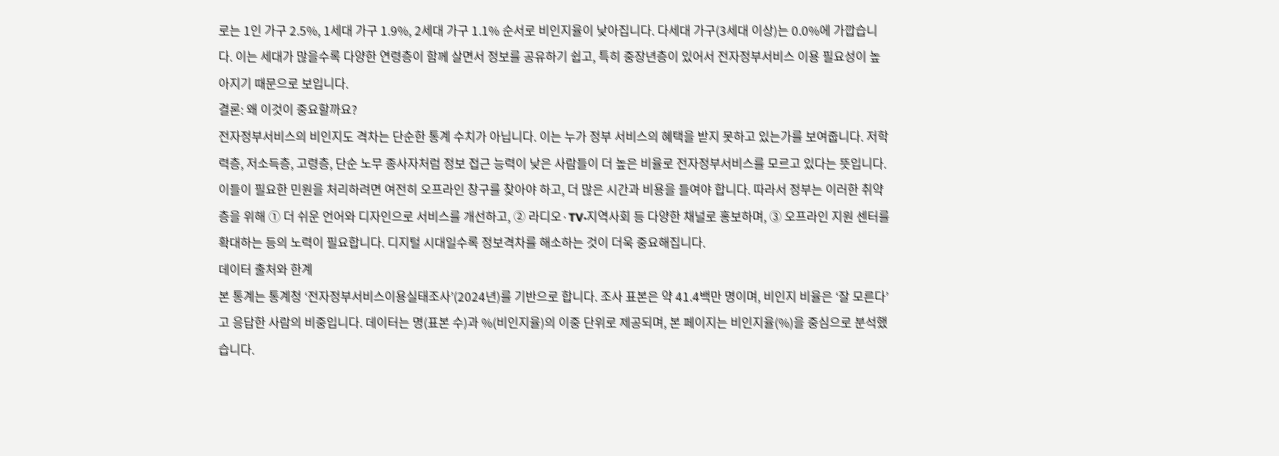로는 1인 가구 2.5%, 1세대 가구 1.9%, 2세대 가구 1.1% 순서로 비인지율이 낮아집니다. 다세대 가구(3세대 이상)는 0.0%에 가깝습니다. 이는 세대가 많을수록 다양한 연령층이 함께 살면서 정보를 공유하기 쉽고, 특히 중장년층이 있어서 전자정부서비스 이용 필요성이 높아지기 때문으로 보입니다.
결론: 왜 이것이 중요할까요?
전자정부서비스의 비인지도 격차는 단순한 통계 수치가 아닙니다. 이는 누가 정부 서비스의 혜택을 받지 못하고 있는가를 보여줍니다. 저학력층, 저소득층, 고령층, 단순 노무 종사자처럼 정보 접근 능력이 낮은 사람들이 더 높은 비율로 전자정부서비스를 모르고 있다는 뜻입니다. 이들이 필요한 민원을 처리하려면 여전히 오프라인 창구를 찾아야 하고, 더 많은 시간과 비용을 들여야 합니다. 따라서 정부는 이러한 취약층을 위해 ① 더 쉬운 언어와 디자인으로 서비스를 개선하고, ② 라디오·TV·지역사회 등 다양한 채널로 홍보하며, ③ 오프라인 지원 센터를 확대하는 등의 노력이 필요합니다. 디지털 시대일수록 정보격차를 해소하는 것이 더욱 중요해집니다.
데이터 출처와 한계
본 통계는 통계청 ‘전자정부서비스이용실태조사’(2024년)를 기반으로 합니다. 조사 표본은 약 41.4백만 명이며, 비인지 비율은 ‘잘 모른다’고 응답한 사람의 비중입니다. 데이터는 명(표본 수)과 %(비인지율)의 이중 단위로 제공되며, 본 페이지는 비인지율(%)을 중심으로 분석했습니다.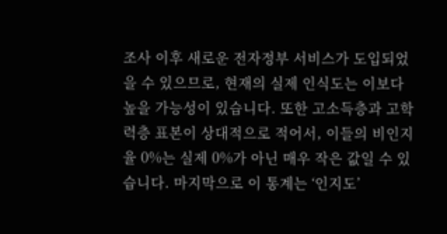조사 이후 새로운 전자정부 서비스가 도입되었을 수 있으므로, 현재의 실제 인식도는 이보다 높을 가능성이 있습니다. 또한 고소득층과 고학력층 표본이 상대적으로 적어서, 이들의 비인지율 0%는 실제 0%가 아닌 매우 작은 값일 수 있습니다. 마지막으로 이 통계는 ‘인지도’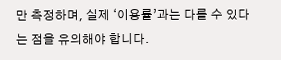만 측정하며, 실제 ‘이용률’과는 다를 수 있다는 점을 유의해야 합니다.